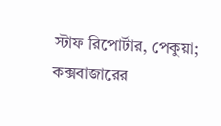স্টাফ রিপোর্টার, পেকুয়া;
কক্সবাজারের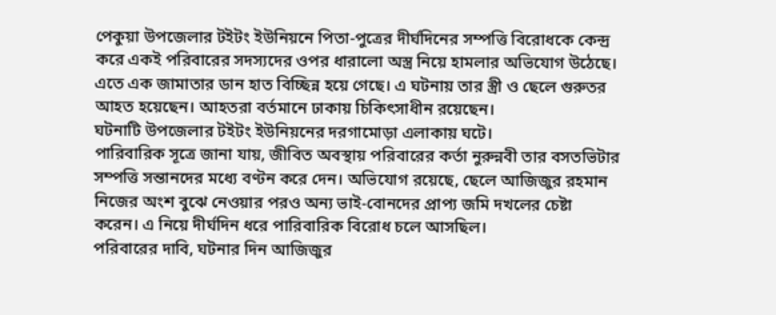পেকুয়া উপজেলার টইটং ইউনিয়নে পিতা-পুত্রের দীর্ঘদিনের সম্পত্তি বিরোধকে কেন্দ্র করে একই পরিবারের সদস্যদের ওপর ধারালো অস্ত্র নিয়ে হামলার অভিযোগ উঠেছে। এতে এক জামাতার ডান হাত বিচ্ছিন্ন হয়ে গেছে। এ ঘটনায় তার স্ত্রী ও ছেলে গুরুতর আহত হয়েছেন। আহতরা বর্তমানে ঢাকায় চিকিৎসাধীন রয়েছেন।
ঘটনাটি উপজেলার টইটং ইউনিয়নের দরগামোড়া এলাকায় ঘটে।
পারিবারিক সূত্রে জানা যায়, জীবিত অবস্থায় পরিবারের কর্তা নুরুন্নবী তার বসতভিটার সম্পত্তি সন্তানদের মধ্যে বণ্টন করে দেন। অভিযোগ রয়েছে, ছেলে আজিজুর রহমান নিজের অংশ বুঝে নেওয়ার পরও অন্য ভাই-বোনদের প্রাপ্য জমি দখলের চেষ্টা করেন। এ নিয়ে দীর্ঘদিন ধরে পারিবারিক বিরোধ চলে আসছিল।
পরিবারের দাবি, ঘটনার দিন আজিজুর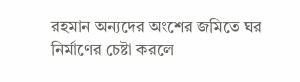রহমান অন্যদের অংশের জমিতে ঘর নির্মাণের চেষ্টা করলে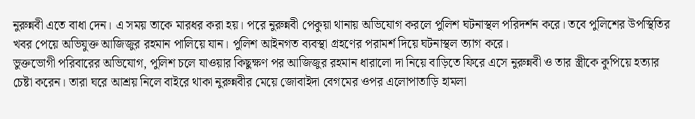নুরুন্নবী এতে বাধা দেন। এ সময় তাকে মারধর করা হয়। পরে নুরুন্নবী পেকুয়া থানায় অভিযোগ করলে পুলিশ ঘটনাস্থল পরিদর্শন করে। তবে পুলিশের উপস্থিতির খবর পেয়ে অভিযুক্ত আজিজুর রহমান পালিয়ে যান। পুলিশ আইনগত ব্যবস্থা গ্রহণের পরামর্শ দিয়ে ঘটনাস্থল ত্যাগ করে।
ভুক্তভোগী পরিবারের অভিযোগ, পুলিশ চলে যাওয়ার কিছুক্ষণ পর আজিজুর রহমান ধারালো দা নিয়ে বাড়িতে ফিরে এসে নুরুন্নবী ও তার স্ত্রীকে কুপিয়ে হত্যার চেষ্টা করেন। তারা ঘরে আশ্রয় নিলে বাইরে থাকা নুরুন্নবীর মেয়ে জোবাইদা বেগমের ওপর এলোপাতাড়ি হামলা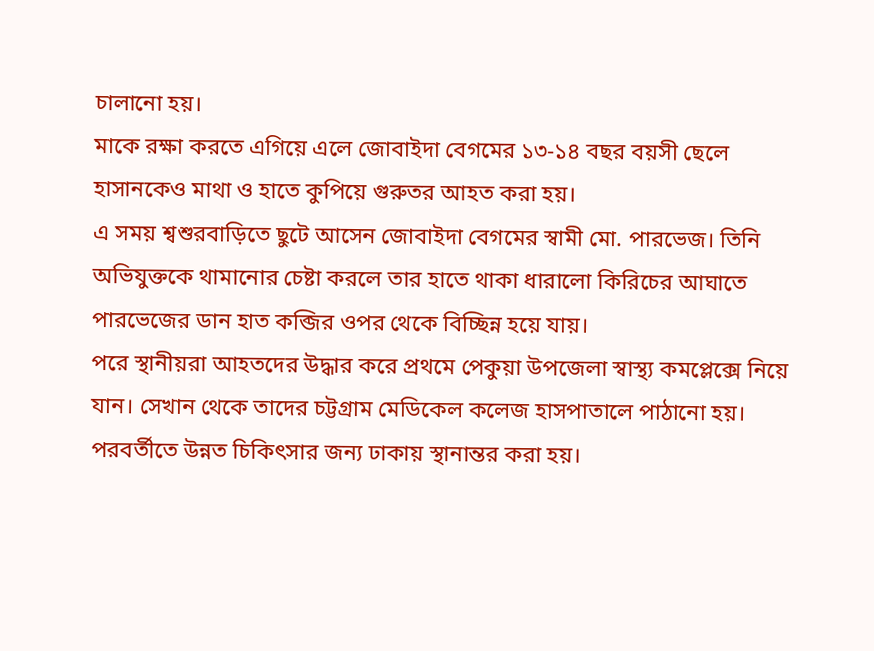চালানো হয়।
মাকে রক্ষা করতে এগিয়ে এলে জোবাইদা বেগমের ১৩-১৪ বছর বয়সী ছেলে হাসানকেও মাথা ও হাতে কুপিয়ে গুরুতর আহত করা হয়।
এ সময় শ্বশুরবাড়িতে ছুটে আসেন জোবাইদা বেগমের স্বামী মো. পারভেজ। তিনি অভিযুক্তকে থামানোর চেষ্টা করলে তার হাতে থাকা ধারালো কিরিচের আঘাতে পারভেজের ডান হাত কব্জির ওপর থেকে বিচ্ছিন্ন হয়ে যায়।
পরে স্থানীয়রা আহতদের উদ্ধার করে প্রথমে পেকুয়া উপজেলা স্বাস্থ্য কমপ্লেক্সে নিয়ে যান। সেখান থেকে তাদের চট্টগ্রাম মেডিকেল কলেজ হাসপাতালে পাঠানো হয়। পরবর্তীতে উন্নত চিকিৎসার জন্য ঢাকায় স্থানান্তর করা হয়।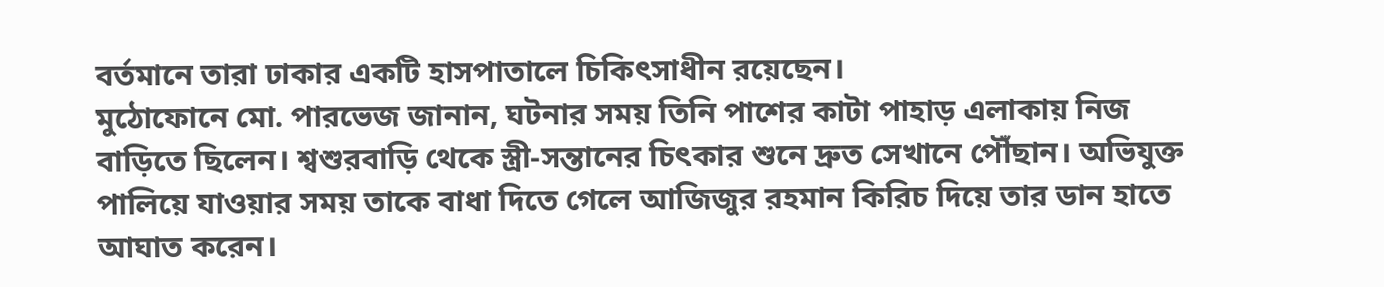বর্তমানে তারা ঢাকার একটি হাসপাতালে চিকিৎসাধীন রয়েছেন।
মুঠোফোনে মো. পারভেজ জানান, ঘটনার সময় তিনি পাশের কাটা পাহাড় এলাকায় নিজ বাড়িতে ছিলেন। শ্বশুরবাড়ি থেকে স্ত্রী-সন্তানের চিৎকার শুনে দ্রুত সেখানে পৌঁছান। অভিযুক্ত পালিয়ে যাওয়ার সময় তাকে বাধা দিতে গেলে আজিজুর রহমান কিরিচ দিয়ে তার ডান হাতে আঘাত করেন।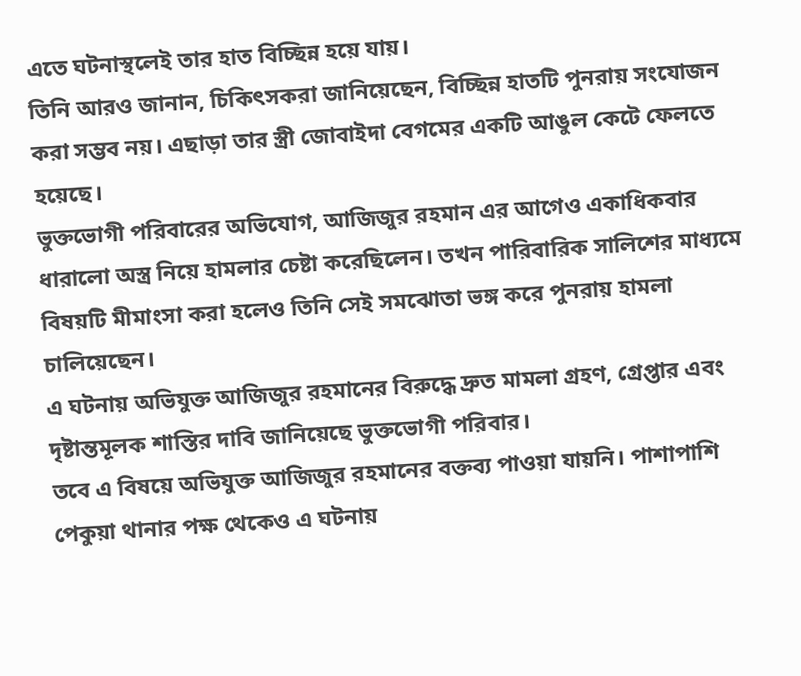এতে ঘটনাস্থলেই তার হাত বিচ্ছিন্ন হয়ে যায়।
তিনি আরও জানান, চিকিৎসকরা জানিয়েছেন, বিচ্ছিন্ন হাতটি পুনরায় সংযোজন করা সম্ভব নয়। এছাড়া তার স্ত্রী জোবাইদা বেগমের একটি আঙুল কেটে ফেলতে হয়েছে।
ভুক্তভোগী পরিবারের অভিযোগ, আজিজুর রহমান এর আগেও একাধিকবার ধারালো অস্ত্র নিয়ে হামলার চেষ্টা করেছিলেন। তখন পারিবারিক সালিশের মাধ্যমে বিষয়টি মীমাংসা করা হলেও তিনি সেই সমঝোতা ভঙ্গ করে পুনরায় হামলা চালিয়েছেন।
এ ঘটনায় অভিযুক্ত আজিজুর রহমানের বিরুদ্ধে দ্রুত মামলা গ্রহণ, গ্রেপ্তার এবং দৃষ্টান্তমূলক শাস্তির দাবি জানিয়েছে ভুক্তভোগী পরিবার।
তবে এ বিষয়ে অভিযুক্ত আজিজুর রহমানের বক্তব্য পাওয়া যায়নি। পাশাপাশি পেকুয়া থানার পক্ষ থেকেও এ ঘটনায়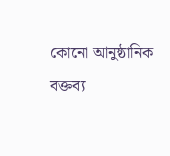কোনো আনুষ্ঠানিক বক্তব্য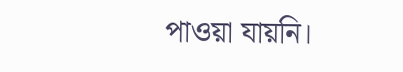পাওয়া যায়নি।